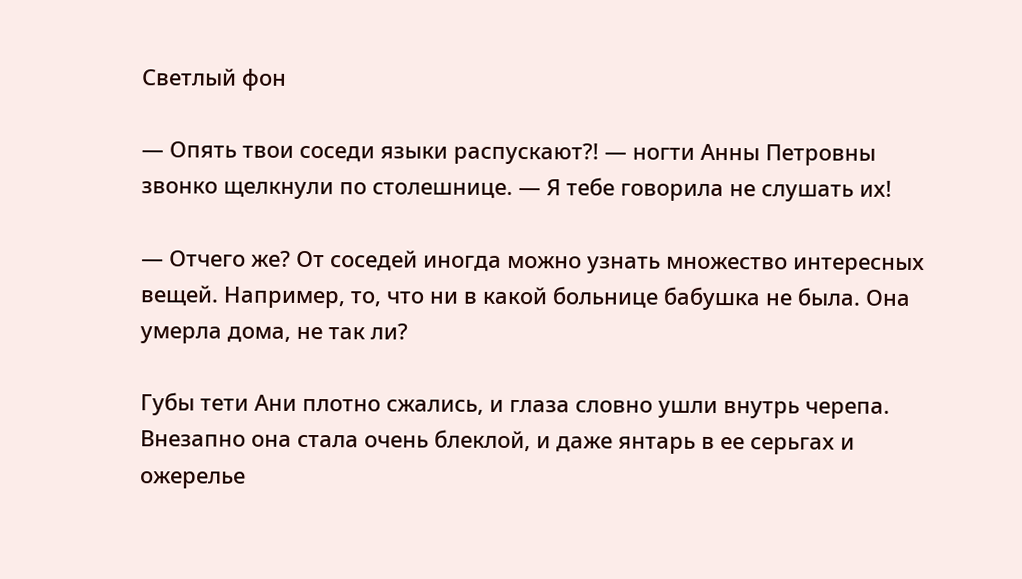Светлый фон

— Опять твои соседи языки распускают?! — ногти Анны Петровны звонко щелкнули по столешнице. — Я тебе говорила не слушать их!

— Отчего же? От соседей иногда можно узнать множество интересных вещей. Например, то, что ни в какой больнице бабушка не была. Она умерла дома, не так ли?

Губы тети Ани плотно сжались, и глаза словно ушли внутрь черепа. Внезапно она стала очень блеклой, и даже янтарь в ее серьгах и ожерелье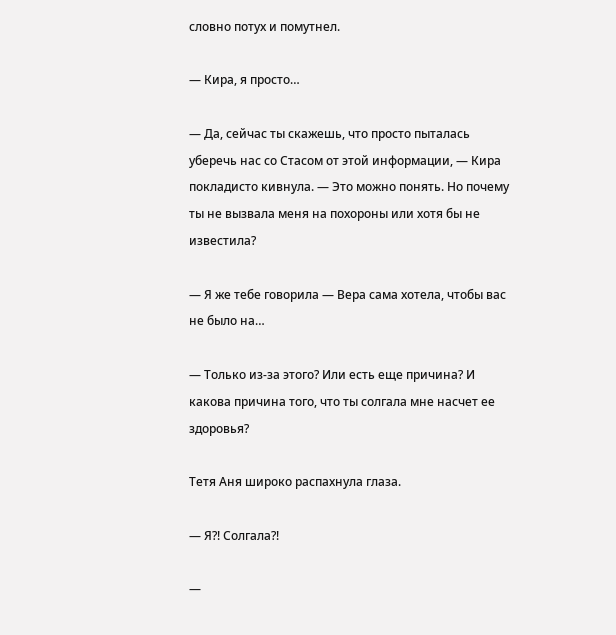словно потух и помутнел.

— Кира, я просто…

— Да, сейчас ты скажешь, что просто пыталась уберечь нас со Стасом от этой информации, — Кира покладисто кивнула. — Это можно понять. Но почему ты не вызвала меня на похороны или хотя бы не известила?

— Я же тебе говорила — Вера сама хотела, чтобы вас не было на…

— Только из-за этого? Или есть еще причина? И какова причина того, что ты солгала мне насчет ее здоровья?

Тетя Аня широко распахнула глаза.

— Я?! Солгала?!

—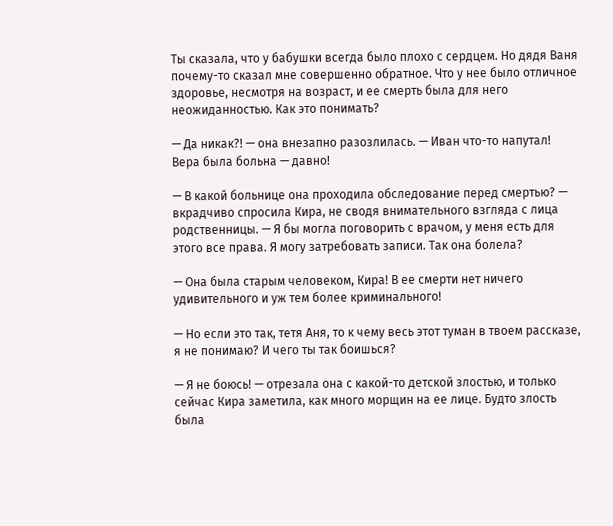Ты сказала, что у бабушки всегда было плохо с сердцем. Но дядя Ваня почему-то сказал мне совершенно обратное. Что у нее было отличное здоровье, несмотря на возраст, и ее смерть была для него неожиданностью. Как это понимать?

— Да никак?! — она внезапно разозлилась. — Иван что-то напутал! Вера была больна — давно!

— В какой больнице она проходила обследование перед смертью? — вкрадчиво спросила Кира, не сводя внимательного взгляда с лица родственницы. — Я бы могла поговорить с врачом, у меня есть для этого все права. Я могу затребовать записи. Так она болела?

— Она была старым человеком, Кира! В ее смерти нет ничего удивительного и уж тем более криминального!

— Но если это так, тетя Аня, то к чему весь этот туман в твоем рассказе, я не понимаю? И чего ты так боишься?

— Я не боюсь! — отрезала она с какой-то детской злостью, и только сейчас Кира заметила, как много морщин на ее лице. Будто злость была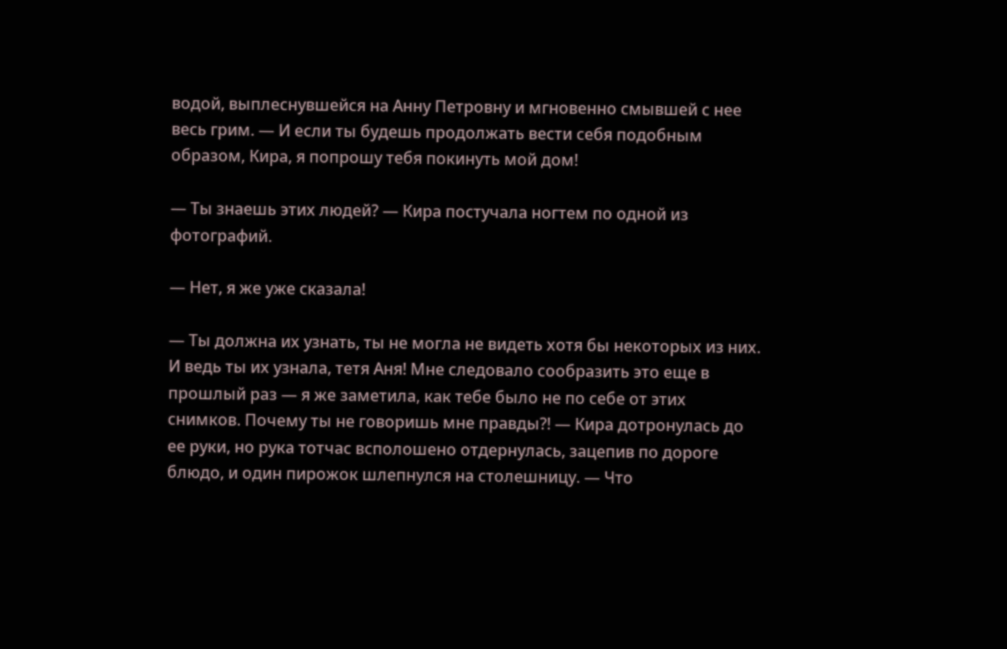водой, выплеснувшейся на Анну Петровну и мгновенно смывшей с нее весь грим. — И если ты будешь продолжать вести себя подобным образом, Кира, я попрошу тебя покинуть мой дом!

— Ты знаешь этих людей? — Кира постучала ногтем по одной из фотографий.

— Нет, я же уже сказала!

— Ты должна их узнать, ты не могла не видеть хотя бы некоторых из них. И ведь ты их узнала, тетя Аня! Мне следовало сообразить это еще в прошлый раз — я же заметила, как тебе было не по себе от этих снимков. Почему ты не говоришь мне правды?! — Кира дотронулась до ее руки, но рука тотчас всполошено отдернулась, зацепив по дороге блюдо, и один пирожок шлепнулся на столешницу. — Что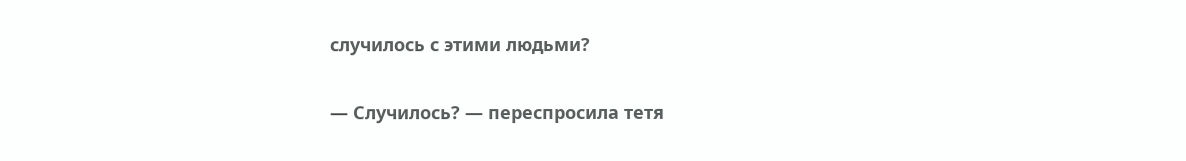случилось с этими людьми?

— Случилось? — переспросила тетя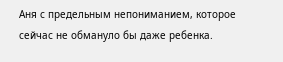Аня с предельным непониманием, которое сейчас не обмануло бы даже ребенка.